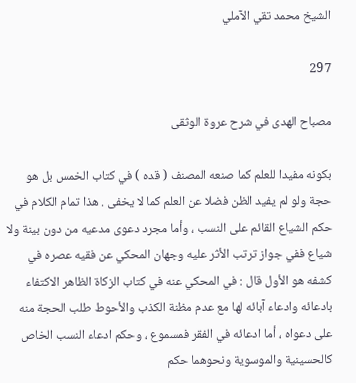الشيخ محمد تقي الآملي

297

مصباح الهدى في شرح عروة الوثقى

بكونه مفيدا للعلم كما صنعه المصنف ( قده ) في كتاب الخمس بل هو حجة ولو لم يفيد الظن فضلا عن العلم كما لا يخفى . هذا تمام الكلام في حكم الشياع القائم على النسب ، وأما مجرد دعوى مدعيه من دون بينة ولا شياع ففي جواز ترتب الأثر عليه وجهان المحكي عن فقيه عصره في كشفه هو الأول قال : في المحكي عنه في كتاب الزكاة الظاهر الاكتفاء بادعائه وادعاء آبائه لها مع عدم مظنة الكذب والأحوط طلب الحجة منه على دعواه ، أما ادعائه في الفقر فمسموع ، وحكم ادعاء النسب الخاص كالحسينية والموسوية ونحوهما حكم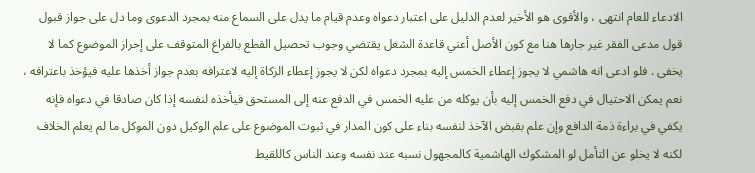الادعاء للعام انتهى ، والأقوى هو الأخير لعدم الدليل على اعتبار دعواه وعدم قيام ما يدل على السماع منه بمجرد الدعوى وما دل على جواز قبول قول مدعى الفقر غير جارها هنا مع كون الأصل أعني قاعدة الشغل يقتضي وجوب تحصيل القطع بالفراغ المتوقف على إحراز الموضوع كما لا يخفى . فلو ادعى انه هاشمي لا يجوز إعطاء الخمس إليه بمجرد دعواه لكن لا يجوز إعطاء الزكاة إليه لاعترافه بعدم جواز أخذها عليه فيؤخذ باعترافه ، نعم يمكن الاحتيال في دفع الخمس إليه بأن يوكله من عليه الخمس في الدفع عنه إلى المستحق فيأخذه لنفسه إذا كان صادقا في دعواه فإنه يكفي في براءة ذمة الدافع وإن علم بقبض الآخذ لنفسه بناء على كون المدار في ثبوت الموضوع على علم الوكيل دون الموكل ما لم يعلم الخلاف لكنه لا يخلو عن التأمل لو المشكوك الهاشمية كالمجهول نسبه عند نفسه وعند الناس كاللقيط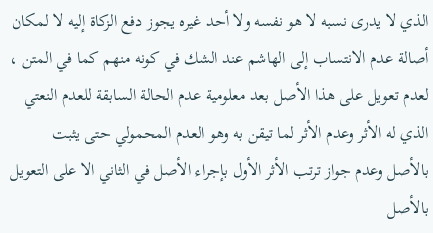الذي لا يدرى نسبه لا هو نفسه ولا أحد غيره يجوز دفع الزكاة إليه لا لمكان أصالة عدم الانتساب إلى الهاشم عند الشك في كونه منهم كما في المتن ، لعدم تعويل على هذا الأصل بعد معلومية عدم الحالة السابقة للعدم النعتي الذي له الأثر وعدم الأثر لما تيقن به وهو العدم المحمولي حتى يثبت بالأصل وعدم جواز ترتب الأثر الأول بإجراء الأصل في الثاني الا على التعويل بالأصل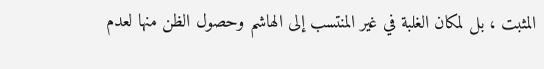المثبت ، بل لمكان الغلبة في غير المنتسب إلى الهاشم وحصول الظن منها لعدم